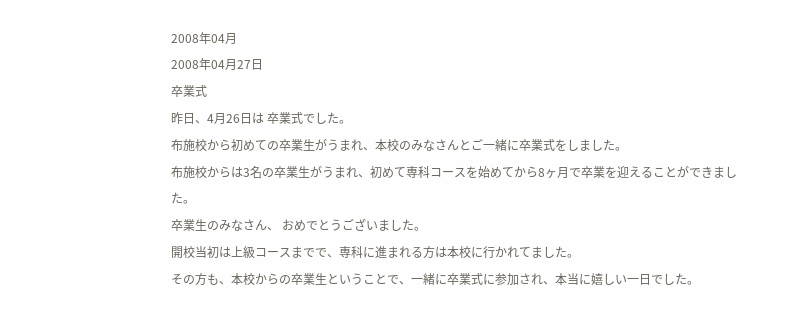2008年04月
2008年04月27日
卒業式
昨日、4月26日は 卒業式でした。
布施校から初めての卒業生がうまれ、本校のみなさんとご一緒に卒業式をしました。
布施校からは3名の卒業生がうまれ、初めて専科コースを始めてから8ヶ月で卒業を迎えることができました。
卒業生のみなさん、 おめでとうございました。
開校当初は上級コースまでで、専科に進まれる方は本校に行かれてました。
その方も、本校からの卒業生ということで、一緒に卒業式に参加され、本当に嬉しい一日でした。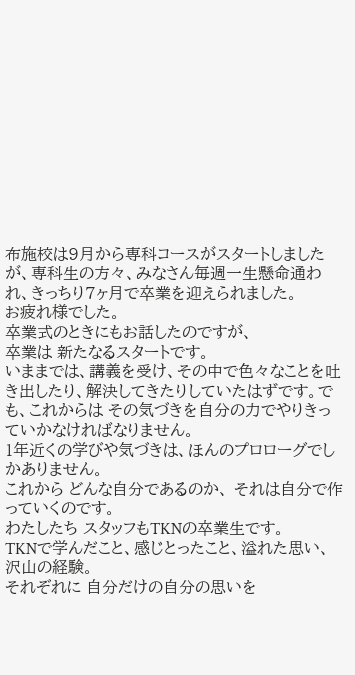布施校は9月から専科コースがスタートしましたが、専科生の方々、みなさん毎週一生懸命通われ、きっちり7ヶ月で卒業を迎えられました。
お疲れ様でした。
卒業式のときにもお話したのですが、
卒業は 新たなるスタートです。
いままでは、講義を受け、その中で色々なことを吐き出したり、解決してきたりしていたはずです。でも、これからは その気づきを自分の力でやりきっていかなければなりません。
1年近くの学びや気づきは、ほんのプロローグでしかありません。
これから どんな自分であるのか、 それは自分で作っていくのです。
わたしたち スタッフもTKNの卒業生です。
TKNで学んだこと、感じとったこと、溢れた思い、沢山の経験。
それぞれに 自分だけの自分の思いを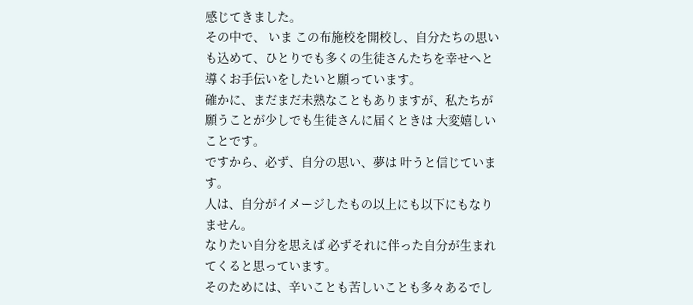感じてきました。
その中で、 いま この布施校を開校し、自分たちの思いも込めて、ひとりでも多くの生徒さんたちを幸せへと導くお手伝いをしたいと願っています。
確かに、まだまだ未熟なこともありますが、私たちが願うことが少しでも生徒さんに届くときは 大変嬉しいことです。
ですから、必ず、自分の思い、夢は 叶うと信じています。
人は、自分がイメージしたもの以上にも以下にもなりません。
なりたい自分を思えば 必ずそれに伴った自分が生まれてくると思っています。
そのためには、辛いことも苦しいことも多々あるでし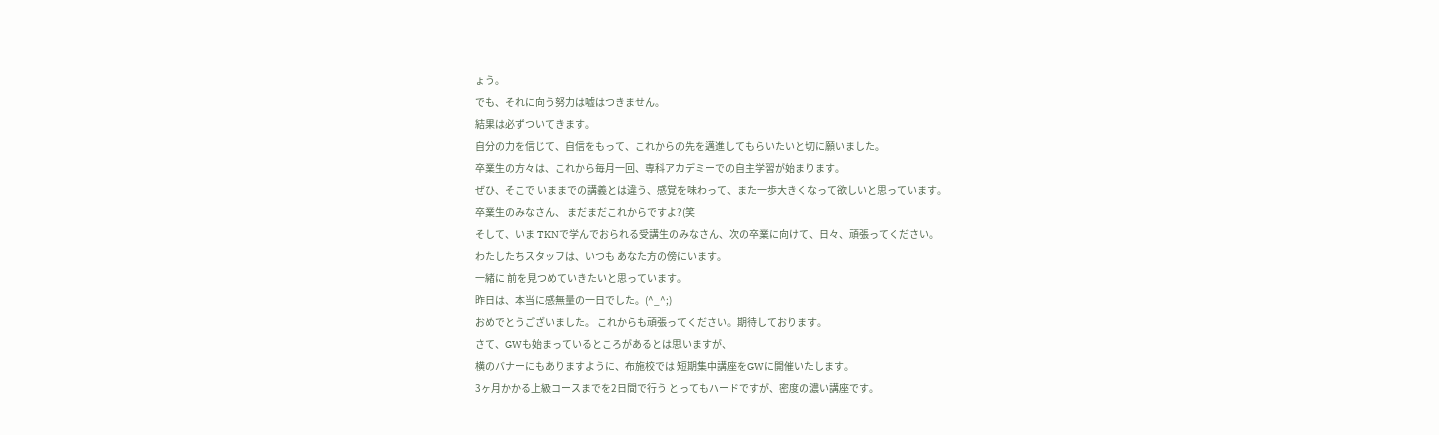ょう。
でも、それに向う努力は嘘はつきません。
結果は必ずついてきます。
自分の力を信じて、自信をもって、これからの先を邁進してもらいたいと切に願いました。
卒業生の方々は、これから毎月一回、専科アカデミーでの自主学習が始まります。
ぜひ、そこで いままでの講義とは違う、感覚を味わって、また一歩大きくなって欲しいと思っています。
卒業生のみなさん、 まだまだこれからですよ?(笑
そして、いま TKNで学んでおられる受講生のみなさん、次の卒業に向けて、日々、頑張ってください。
わたしたちスタッフは、いつも あなた方の傍にいます。
一緒に 前を見つめていきたいと思っています。
昨日は、本当に感無量の一日でした。(^_^;)
おめでとうございました。 これからも頑張ってください。期待しております。
さて、GWも始まっているところがあるとは思いますが、
横のバナーにもありますように、布施校では 短期集中講座をGWに開催いたします。
3ヶ月かかる上級コースまでを2日間で行う とってもハードですが、密度の濃い講座です。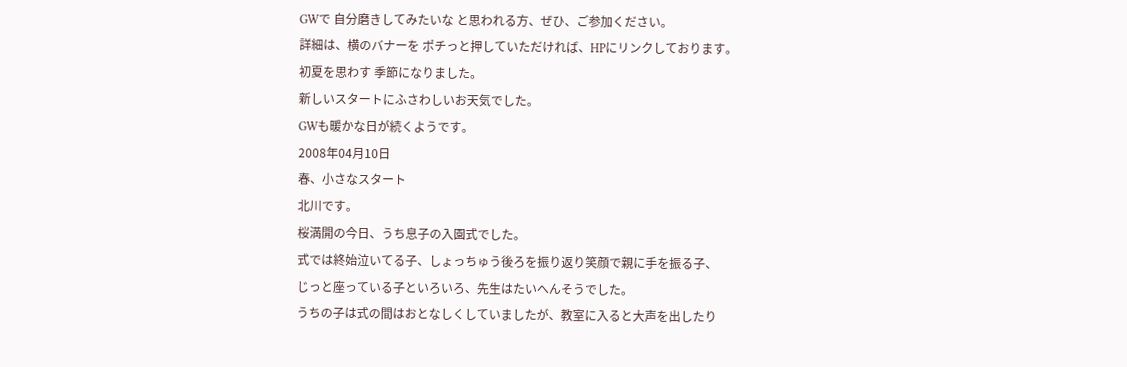GWで 自分磨きしてみたいな と思われる方、ぜひ、ご参加ください。
詳細は、横のバナーを ポチっと押していただければ、HPにリンクしております。
初夏を思わす 季節になりました。
新しいスタートにふさわしいお天気でした。
GWも暖かな日が続くようです。
2008年04月10日
春、小さなスタート
北川です。
桜満開の今日、うち息子の入園式でした。
式では終始泣いてる子、しょっちゅう後ろを振り返り笑顔で親に手を振る子、
じっと座っている子といろいろ、先生はたいへんそうでした。
うちの子は式の間はおとなしくしていましたが、教室に入ると大声を出したり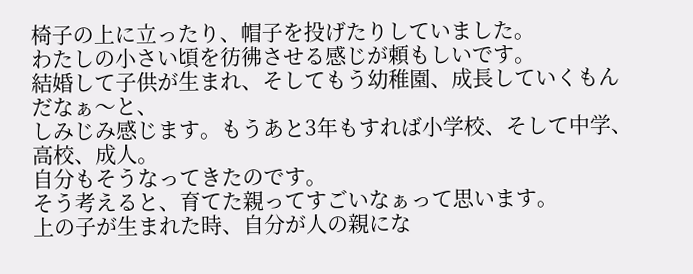椅子の上に立ったり、帽子を投げたりしていました。
わたしの小さい頃を彷彿させる感じが頼もしいです。
結婚して子供が生まれ、そしてもう幼稚園、成長していくもんだなぁ〜と、
しみじみ感じます。もうあと3年もすれば小学校、そして中学、高校、成人。
自分もそうなってきたのです。
そう考えると、育てた親ってすごいなぁって思います。
上の子が生まれた時、自分が人の親にな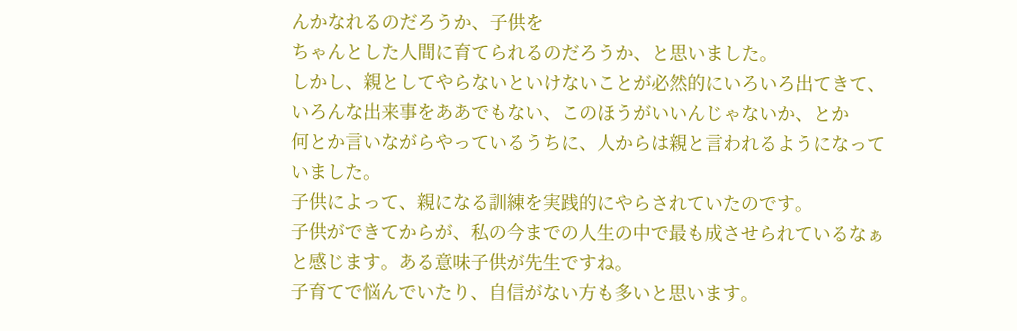んかなれるのだろうか、子供を
ちゃんとした人間に育てられるのだろうか、と思いました。
しかし、親としてやらないといけないことが必然的にいろいろ出てきて、
いろんな出来事をああでもない、このほうがいいんじゃないか、とか
何とか言いながらやっているうちに、人からは親と言われるようになって
いました。
子供によって、親になる訓練を実践的にやらされていたのです。
子供ができてからが、私の今までの人生の中で最も成させられているなぁ
と感じます。ある意味子供が先生ですね。
子育てで悩んでいたり、自信がない方も多いと思います。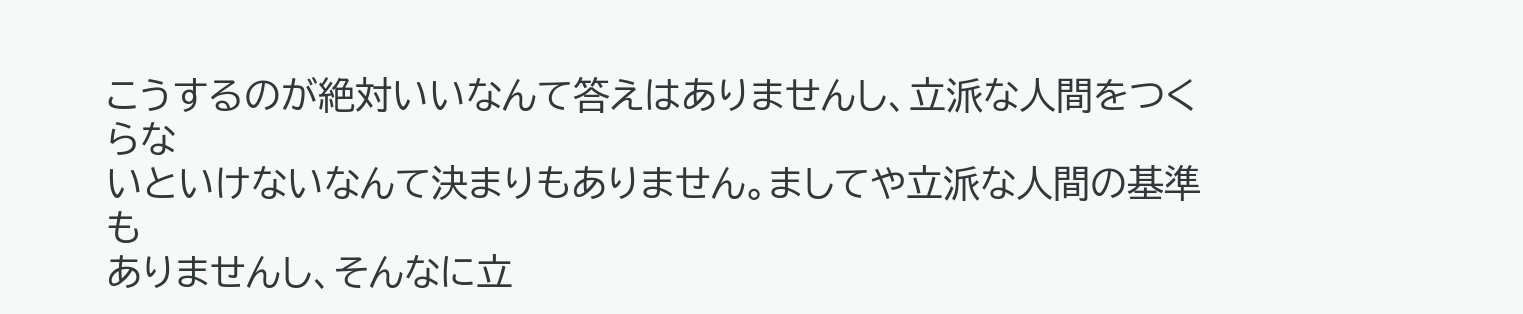こうするのが絶対いいなんて答えはありませんし、立派な人間をつくらな
いといけないなんて決まりもありません。ましてや立派な人間の基準も
ありませんし、そんなに立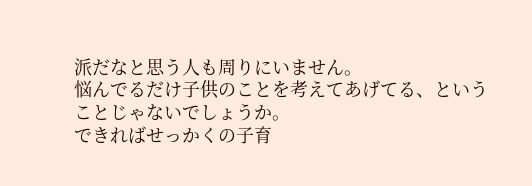派だなと思う人も周りにいません。
悩んでるだけ子供のことを考えてあげてる、ということじゃないでしょうか。
できればせっかくの子育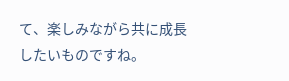て、楽しみながら共に成長したいものですね。